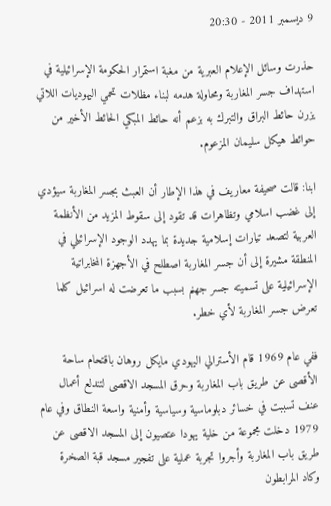9 ديسمبر 2011 - 20:30

حذرت وسائل الإعلام العبرية من مغبة استمرار الحكومة الإسرائيلية في استهداف جسر المغاربة ومحاولة هدمه لبناء مظلات تحمي اليهوديات اللاتي يزرن حائط البراق والتبرك به بزعم أنه حائط المبكي الحائط الأخير من حوائط هيكل سليمان المزعوم.

ابنا: قالت صحيفة معاريف في هذا الإطار أن العبث بجسر المغاربة سيؤدي إلى غضب اسلامي وتظاهرات قد تقود إلى سقوط المزيد من الأنظمة العربية لتصعد تيارات إسلامية جديدة بما يهدد الوجود الإسرائيلي في المنطقة مشيرة إلى أن جسر المغاربة اصطلح في الأجهزة المخابراتية الإسرائيلية على تسميته جسر جهنم بسبب ما تعرضت له اسرائيل كلما تعرض جسر المغاربة لأي خطر.

ففي عام 1969 قام الأسترالي اليهودي مايكل روهان باقتحام ساحة الأقصى عن طريق باب المغاربة وحرق المسجد الاقصى لتندلع أعمال عنف تسببت في خسائر دبلوماسية وسياسية وأمنية واسعة النطاق وفي عام 1979 دخلت مجموعة من خلية يهودا عتصيون إلى المسجد الاقصی عن طريق باب المغاربة وأجروا تجربة عملية على تفجير مسجد قبة الصخرة وكاد المرابطون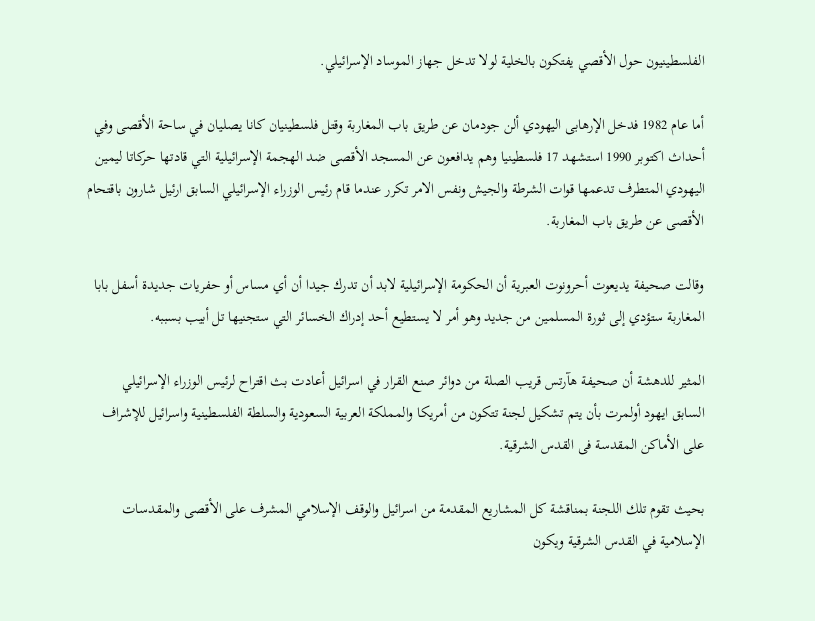الفلسطينيون حول الأقصي يفتكون بالخلية لولا تدخل جهاز الموساد الإسرائيلي.

أما عام 1982 فدخل الإرهابى اليهودي ألن جودمان عن طريق باب المغاربة وقتل فلسطينيان كانا يصليان في ساحة الأقصى وفي أحداث اكتوبر 1990 استشهد 17 فلسطينيا وهم يدافعون عن المسجد الأقصى ضد الهجمة الإسرائيلية التي قادتها حركاتا ليمين اليهودي المتطرف تدعمها قوات الشرطة والجيش ونفس الامر تكرر عندما قام رئيس الوزراء الإسرائيلي السابق ارئيل شارون باقتحام الأقصى عن طريق باب المغاربة.

وقالت صحيفة يديعوت أحرونوت العبرية أن الحكومة الإسرائيلية لابد أن تدرك جيدا أن أي مساس أو حفريات جديدة أسفل بابا المغاربة ستؤدي إلى ثورة المسلمين من جديد وهو أمر لا يستطيع أحد إدراك الخسائر التي ستجنيها تل أبيب بسببه.

المثير للدهشة أن صحيفة هآرتس قريب الصلة من دوائر صنع القرار في اسرائيل أعادت بث اقتراح لرئيس الوزراء الإسرائيلي السابق ايهود أولمرت بأن يتم تشكيل لجنة تتكون من أمريكا والمملكة العربية السعودية والسلطة الفلسطينية واسرائيل للإشراف على الأماكن المقدسة فى القدس الشرقية.

بحيث تقوم تلك اللجنة بمناقشة كل المشاريع المقدمة من اسرائيل والوقف الإسلامي المشرف على الأقصى والمقدسات الإسلامية في القدس الشرقية ويكون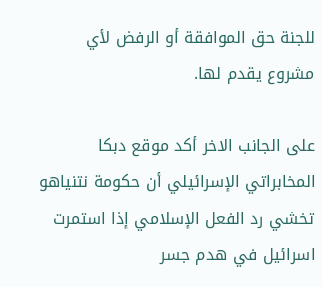للجنة حق الموافقة أو الرفض لأي مشروع يقدم لها.

على الجانب الاخر أكد موقع دبكا المخابراتي الإسرائيلي أن حكومة نتنياهو تخشي رد الفعل الإسلامي إذا استمرت اسرائيل في هدم جسر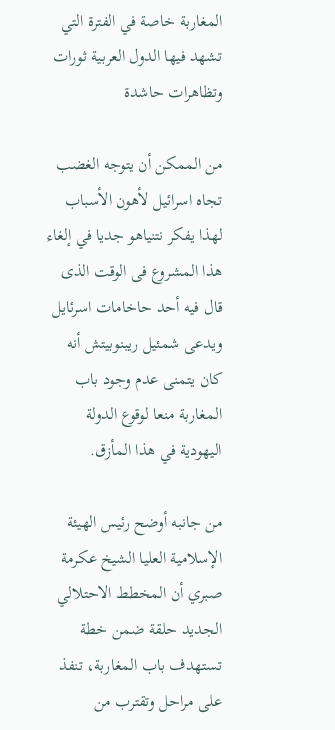المغاربة خاصة في الفترة التي تشهد فيها الدول العربية ثورات وتظاهرات حاشدة

من الممكن أن يتوجه الغضب تجاه اسرائيل لأهون الأسباب لهذا يفكر نتنياهو جديا في إلغاء هذا المشروع فى الوقت الذى قال فيه أحد حاخامات اسرئايل ويدعى شمئيل ريبنوبيتش أنه كان يتمنى عدم وجود باب المغاربة منعا لوقوع الدولة اليهودية في هذا المأزق.

من جانبه أوضح رئيس الهيئة الإسلامية العليا الشيخ عكرمة صبري أن المخطط الاحتلالي الجديد حلقة ضمن خطة تستهدف باب المغاربة، تنفذ على مراحل وتقترب من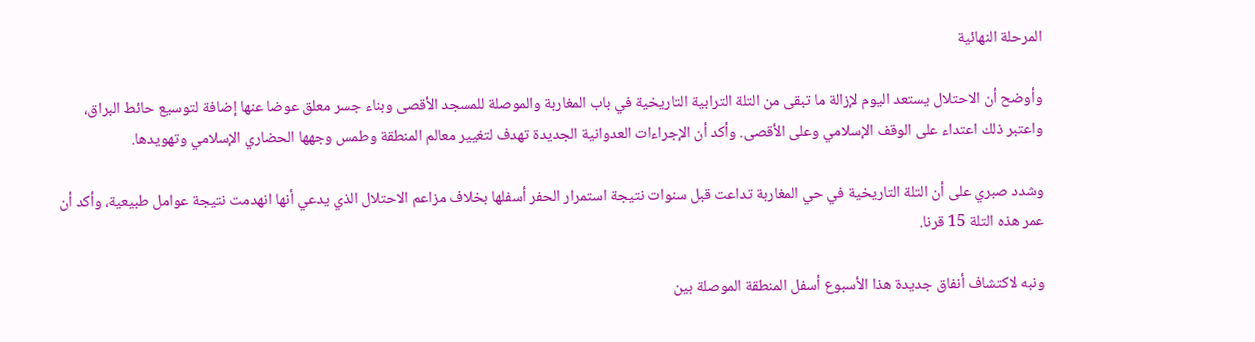المرحلة النهائية

وأوضح أن الاحتلال يستعد اليوم لإزالة ما تبقى من التلة الترابية التاريخية في باب المغاربة والموصلة للمسجد الأقصى وبناء جسر معلق عوضا عنها إضافة لتوسيع حائط البراق، واعتبر ذلك اعتداء على الوقف الإسلامي وعلى الأقصى. وأكد أن الإجراءات العدوانية الجديدة تهدف لتغيير معالم المنطقة وطمس وجهها الحضاري الإسلامي وتهويدها.

وشدد صبري على أن التلة التاريخية في حي المغاربة تداعت قبل سنوات نتيجة استمرار الحفر أسفلها بخلاف مزاعم الاحتلال الذي يدعي أنها انهدمت نتيجة عوامل طبيعية، وأكد أن عمر هذه التلة 15 قرنا.

ونبه لاكتشاف أنفاق جديدة هذا الأسبوع أسفل المنطقة الموصلة بين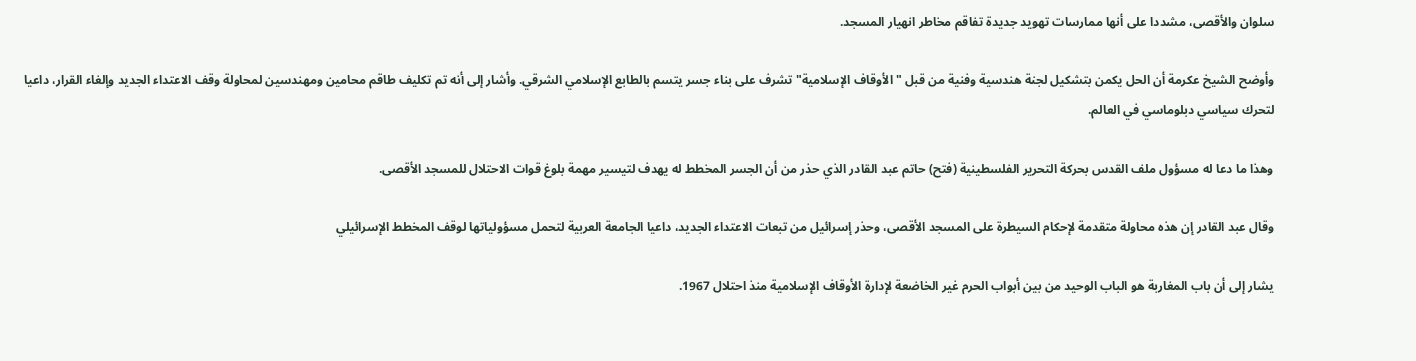سلوان والأقصى، مشددا على أنها ممارسات تهويد جديدة تفاقم مخاطر انهيار المسجد.

وأوضح الشيخ عكرمة أن الحل يكمن بتشكيل لجنة هندسية وفنية من قبل "الأوقاف الإسلامية" تشرف على بناء جسر يتسم بالطابع الإسلامي الشرقي. وأشار إلى أنه تم تكليف طاقم محامين ومهندسين لمحاولة وقف الاعتداء الجديد وإلغاء القرار، داعيا لتحرك سياسي دبلوماسي في العالم.

وهذا ما دعا له مسؤول ملف القدس بحركة التحرير الفلسطينية (فتح) حاتم عبد القادر الذي حذر من أن الجسر المخطط له يهدف لتيسير مهمة بلوغ قوات الاحتلال للمسجد الأقصى.

وقال عبد القادر إن هذه محاولة متقدمة لإحكام السيطرة على المسجد الأقصى، وحذر إسرائيل من تبعات الاعتداء الجديد، داعيا الجامعة العربية لتحمل مسؤولياتها لوقف المخطط الإسرائيلي

یشار إلى أن باب المغاربة هو الباب الوحيد من بين أبواب الحرم غير الخاضعة لإدارة الأوقاف الإسلامية منذ احتلال 1967.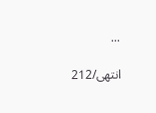...

انتهی/212